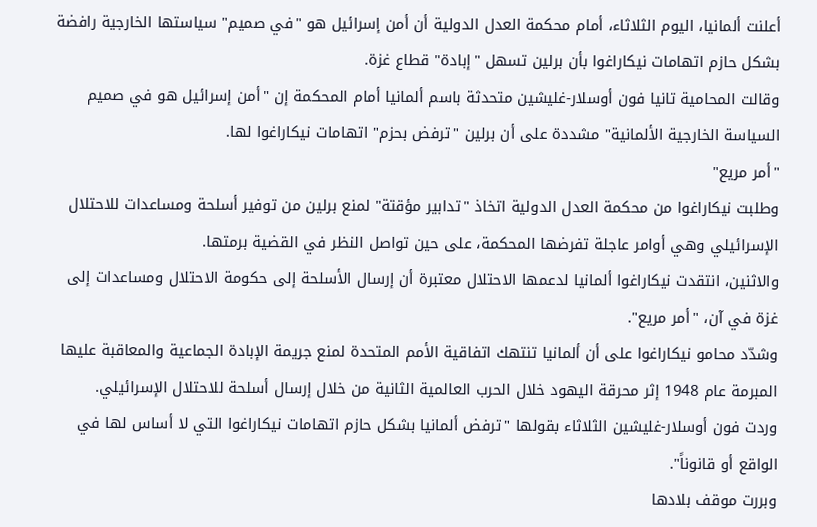أعلنت ألمانيا، اليوم الثلاثاء، أمام محكمة العدل الدولية أن أمن إسرائيل هو "في صميم" سياستها الخارجية رافضة بشكل حازم اتهامات نيكاراغوا بأن برلين تسهل "إبادة" قطاع غزة.
وقالت المحامية تانيا فون أوسلار-غليشين متحدثة باسم ألمانيا أمام المحكمة إن "أمن إسرائيل هو في صميم السياسة الخارجية الألمانية" مشددة على أن برلين "ترفض بحزم" اتهامات نيكاراغوا لها.
"أمر مريع"
وطلبت نيكاراغوا من محكمة العدل الدولية اتخاذ "تدابير مؤقتة" لمنع برلين من توفير أسلحة ومساعدات للاحتلال الإسرائيلي وهي أوامر عاجلة تفرضها المحكمة، على حين تواصل النظر في القضية برمتها.
والاثنين، انتقدت نيكاراغوا ألمانيا لدعمها الاحتلال معتبرة أن إرسال الأسلحة إلى حكومة الاحتلال ومساعدات إلى غزة في آن، "أمر مريع".
وشدّد محامو نيكاراغوا على أن ألمانيا تنتهك اتفاقية الأمم المتحدة لمنع جريمة الإبادة الجماعية والمعاقبة عليها المبرمة عام 1948 إثر محرقة اليهود خلال الحرب العالمية الثانية من خلال إرسال أسلحة للاحتلال الإسرائيلي.
وردت فون أوسلار-غليشين الثلاثاء بقولها "ترفض ألمانيا بشكل حازم اتهامات نيكاراغوا التي لا أساس لها في الواقع أو قانوناً".
وبررت موقف بلادها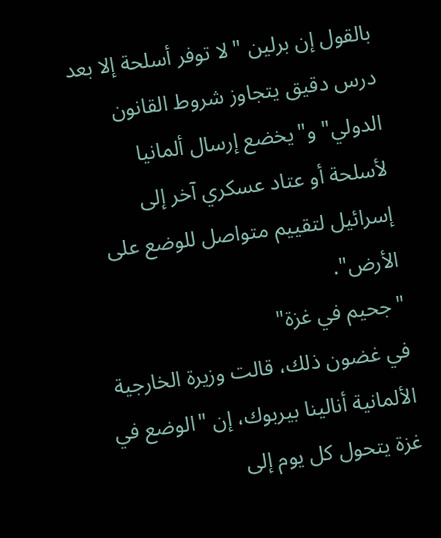بالقول إن برلين "لا توفر أسلحة إلا بعد درس دقيق يتجاوز شروط القانون الدولي" و"يخضع إرسال ألمانيا لأسلحة أو عتاد عسكري آخر إلى إسرائيل لتقييم متواصل للوضع على الأرض".
"جحيم في غزة"
في غضون ذلك، قالت وزيرة الخارجية الألمانية أنالينا بيربوك، إن "الوضع في غزة يتحول كل يوم إلى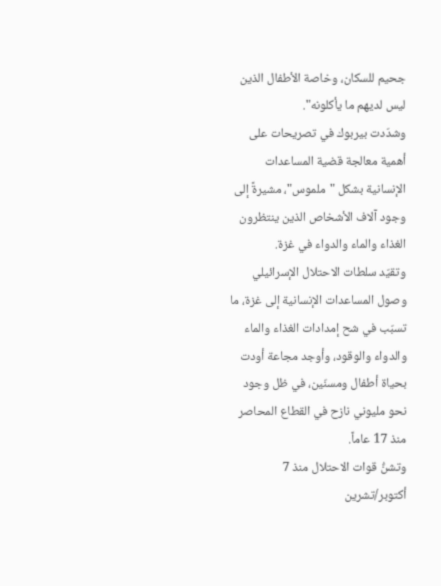جحيم للسكان، وخاصة الأطفال الذين ليس لديهم ما يأكلونه".
وشدّدت بيربوك في تصريحات على أهمية معالجة قضية المساعدات الإنسانية بشكل "ملموس"، مشيرةً إلى وجود آلاف الأشخاص الذين ينتظرون الغذاء والماء والدواء في غزة.
وتقيّد سلطات الاحتلال الإسرائيلي وصول المساعدات الإنسانية إلى غزة، ما تسبّب في شح إمدادات الغذاء والماء والدواء والوقود، وأوجد مجاعة أودت بحياة أطفال ومسنّين، في ظل وجود نحو مليوني نازح في القطاع المحاصر منذ 17 عاماً.
وتشنُّ قوات الاحتلال منذ 7 أكتوبر/تشرين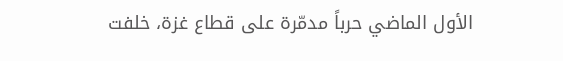الأول الماضي حرباً مدمّرة على قطاع غزة، خلفت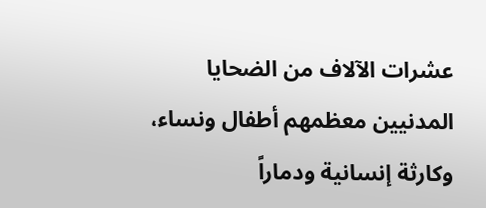عشرات الآلاف من الضحايا المدنيين معظمهم أطفال ونساء، وكارثة إنسانية ودماراً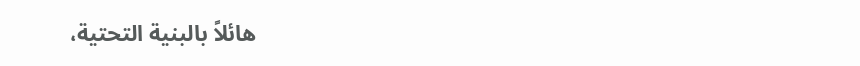هائلاً بالبنية التحتية،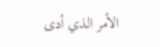الأمر الذي أدى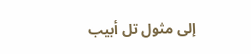إلى مثول تل أبيب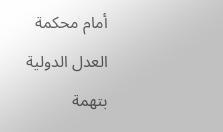أمام محكمة العدل الدولية بتهمة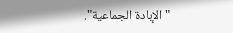"الإبادة الجماعية".